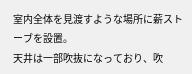室内全体を見渡すような場所に薪ストーブを設置。
天井は一部吹抜になっており、吹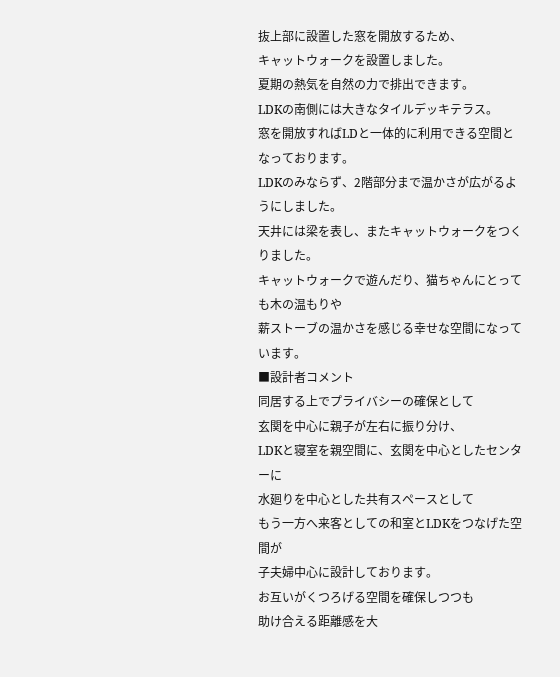抜上部に設置した窓を開放するため、
キャットウォークを設置しました。
夏期の熱気を自然の力で排出できます。
LDKの南側には大きなタイルデッキテラス。
窓を開放すればLDと一体的に利用できる空間となっております。
LDKのみならず、2階部分まで温かさが広がるようにしました。
天井には梁を表し、またキャットウォークをつくりました。
キャットウォークで遊んだり、猫ちゃんにとっても木の温もりや
薪ストーブの温かさを感じる幸せな空間になっています。
■設計者コメント
同居する上でプライバシーの確保として
玄関を中心に親子が左右に振り分け、
LDKと寝室を親空間に、玄関を中心としたセンターに
水廻りを中心とした共有スペースとして
もう一方へ来客としての和室とLDKをつなげた空間が
子夫婦中心に設計しております。
お互いがくつろげる空間を確保しつつも
助け合える距離感を大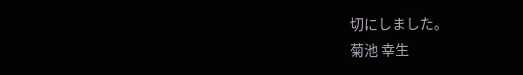切にしました。
菊池 幸生